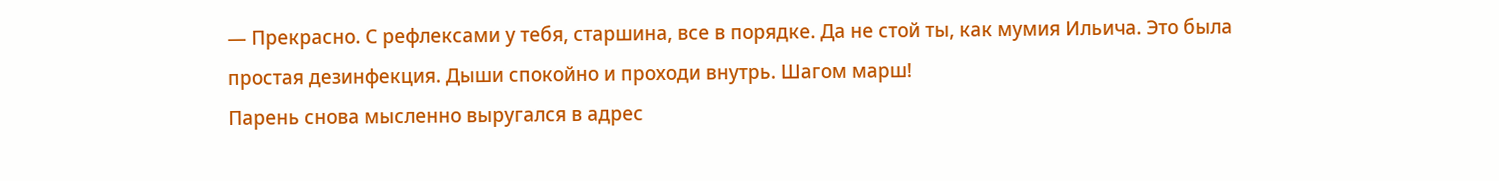— Прекрасно. С рефлексами у тебя, старшина, все в порядке. Да не стой ты, как мумия Ильича. Это была простая дезинфекция. Дыши спокойно и проходи внутрь. Шагом марш!
Парень снова мысленно выругался в адрес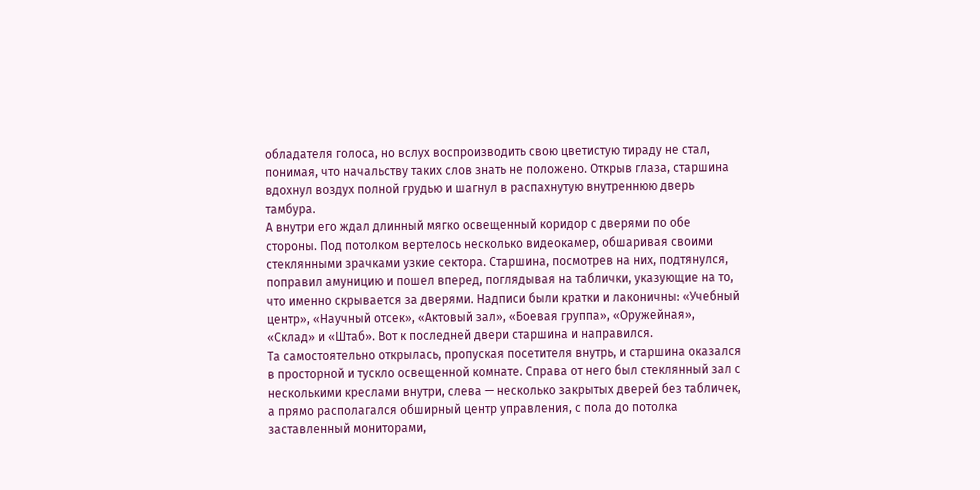обладателя голоса, но вслух воспроизводить свою цветистую тираду не стал, понимая, что начальству таких слов знать не положено. Открыв глаза, старшина вдохнул воздух полной грудью и шагнул в распахнутую внутреннюю дверь тамбура.
А внутри его ждал длинный мягко освещенный коридор с дверями по обе стороны. Под потолком вертелось несколько видеокамер, обшаривая своими стеклянными зрачками узкие сектора. Старшина, посмотрев на них, подтянулся, поправил амуницию и пошел вперед, поглядывая на таблички, указующие на то, что именно скрывается за дверями. Надписи были кратки и лаконичны: «Учебный центр», «Научный отсек», «Актовый зал», «Боевая группа», «Оружейная», «Склад» и «Штаб». Вот к последней двери старшина и направился.
Та самостоятельно открылась, пропуская посетителя внутрь, и старшина оказался в просторной и тускло освещенной комнате. Справа от него был стеклянный зал с несколькими креслами внутри, слева — несколько закрытых дверей без табличек, а прямо располагался обширный центр управления, с пола до потолка заставленный мониторами,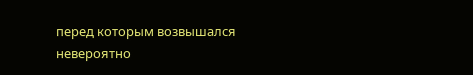перед которым возвышался невероятно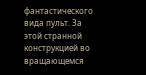фантастического вида пульт. За этой странной конструкцией во вращающемся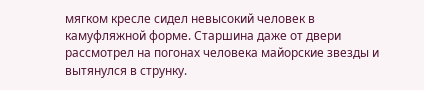мягком кресле сидел невысокий человек в камуфляжной форме. Старшина даже от двери рассмотрел на погонах человека майорские звезды и вытянулся в струнку.